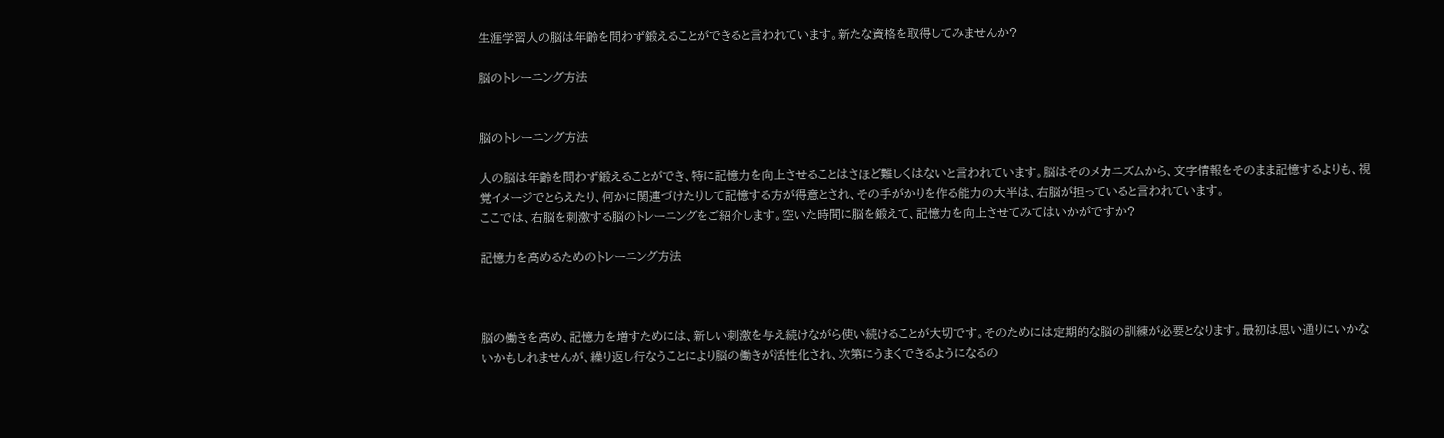生涯学習人の脳は年齢を問わず鍛えることができると言われています。新たな資格を取得してみませんか?

脳のトレーニング方法


脳のトレーニング方法

人の脳は年齢を問わず鍛えることができ、特に記憶力を向上させることはさほど難しくはないと言われています。脳はそのメカニズムから、文字情報をそのまま記憶するよりも、視覚イメージでとらえたり、何かに関連づけたりして記憶する方が得意とされ、その手がかりを作る能力の大半は、右脳が担っていると言われています。
ここでは、右脳を刺激する脳のトレーニングをご紹介します。空いた時間に脳を鍛えて、記憶力を向上させてみてはいかがですか?

記憶力を高めるためのトレーニング方法



脳の働きを高め、記憶力を増すためには、新しい刺激を与え続けながら使い続けることが大切です。そのためには定期的な脳の訓練が必要となります。最初は思い通りにいかないかもしれませんが、繰り返し行なうことにより脳の働きが活性化され、次第にうまくできるようになるの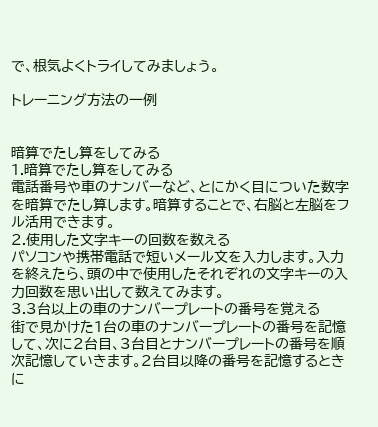で、根気よくトライしてみましょう。

トレーニング方法の一例


暗算でたし算をしてみる
1.暗算でたし算をしてみる
電話番号や車のナンバーなど、とにかく目についた数字を暗算でたし算します。暗算することで、右脳と左脳をフル活用できます。
2.使用した文字キーの回数を数える
パソコンや携帯電話で短いメール文を入力します。入力を終えたら、頭の中で使用したそれぞれの文字キーの入力回数を思い出して数えてみます。
3.3台以上の車のナンバープレートの番号を覚える
街で見かけた1台の車のナンバープレートの番号を記憶して、次に2台目、3台目とナンバープレートの番号を順次記憶していきます。2台目以降の番号を記憶するときに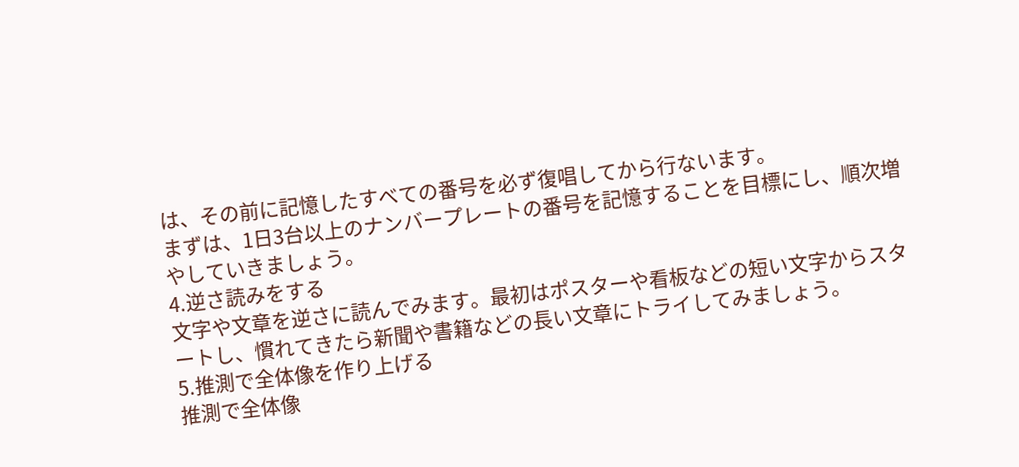は、その前に記憶したすべての番号を必ず復唱してから行ないます。
まずは、1日3台以上のナンバープレートの番号を記憶することを目標にし、順次増やしていきましょう。
4.逆さ読みをする
文字や文章を逆さに読んでみます。最初はポスターや看板などの短い文字からスタートし、慣れてきたら新聞や書籍などの長い文章にトライしてみましょう。
5.推測で全体像を作り上げる
推測で全体像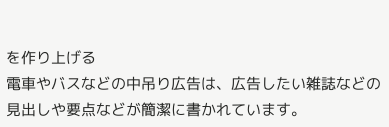を作り上げる
電車やバスなどの中吊り広告は、広告したい雑誌などの見出しや要点などが簡潔に書かれています。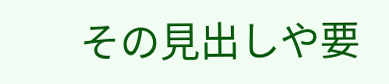その見出しや要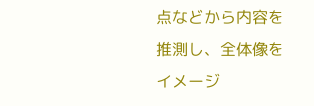点などから内容を推測し、全体像をイメージ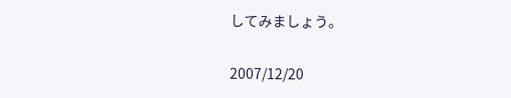してみましょう。

2007/12/20